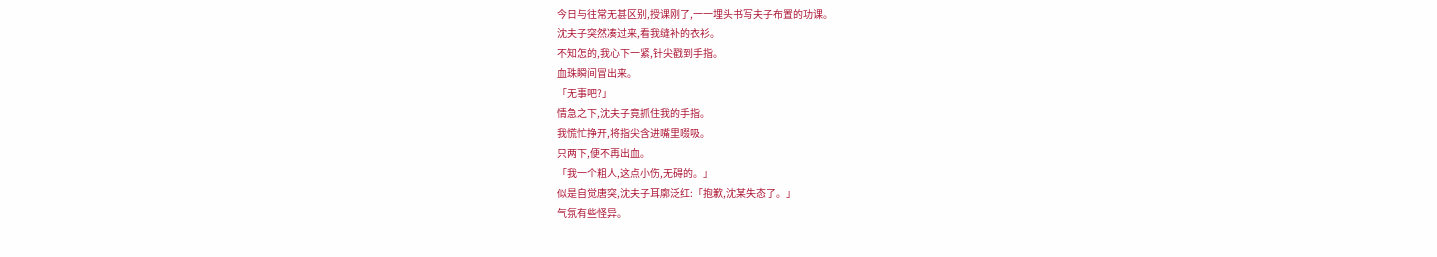今日与往常无甚区别,授课刚了,一一埋头书写夫子布置的功课。
沈夫子突然凑过来,看我缝补的衣衫。
不知怎的,我心下一紧,针尖戳到手指。
血珠瞬间冒出来。
「无事吧?」
情急之下,沈夫子竟抓住我的手指。
我慌忙挣开,将指尖含进嘴里啜吸。
只两下,便不再出血。
「我一个粗人,这点小伤,无碍的。」
似是自觉唐突,沈夫子耳廓泛红:「抱歉,沈某失态了。」
气氛有些怪异。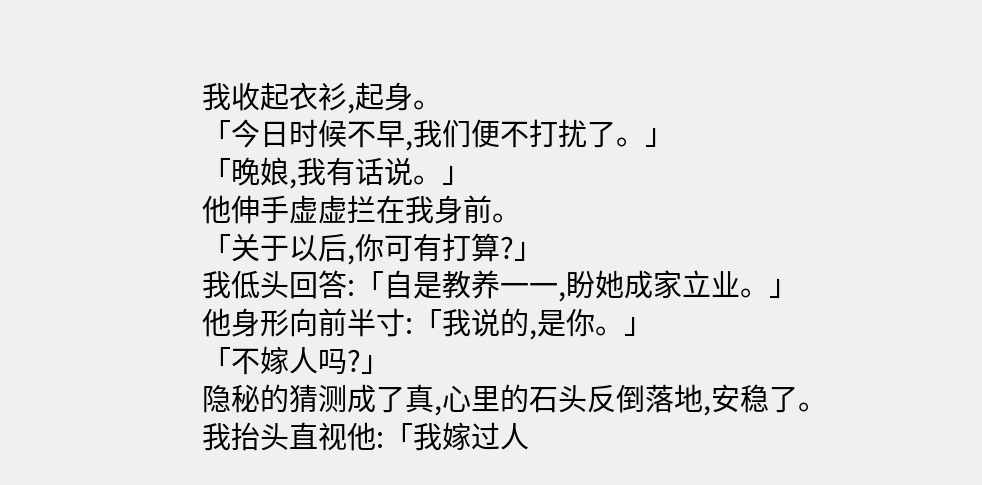我收起衣衫,起身。
「今日时候不早,我们便不打扰了。」
「晚娘,我有话说。」
他伸手虚虚拦在我身前。
「关于以后,你可有打算?」
我低头回答:「自是教养一一,盼她成家立业。」
他身形向前半寸:「我说的,是你。」
「不嫁人吗?」
隐秘的猜测成了真,心里的石头反倒落地,安稳了。
我抬头直视他:「我嫁过人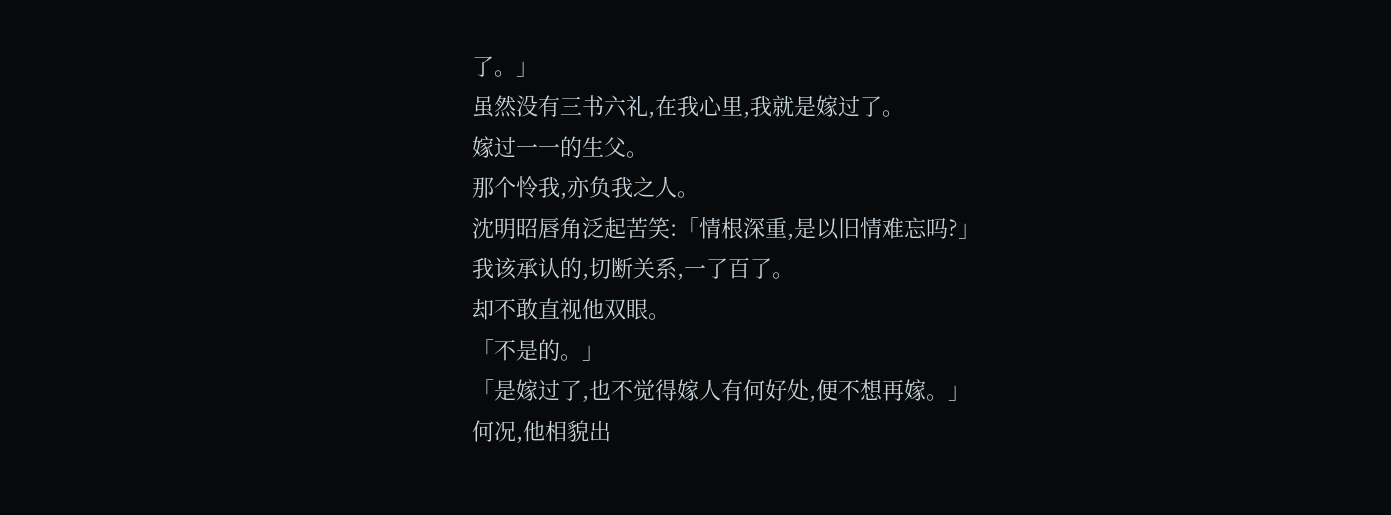了。」
虽然没有三书六礼,在我心里,我就是嫁过了。
嫁过一一的生父。
那个怜我,亦负我之人。
沈明昭唇角泛起苦笑:「情根深重,是以旧情难忘吗?」
我该承认的,切断关系,一了百了。
却不敢直视他双眼。
「不是的。」
「是嫁过了,也不觉得嫁人有何好处,便不想再嫁。」
何况,他相貌出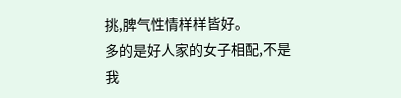挑,脾气性情样样皆好。
多的是好人家的女子相配,不是我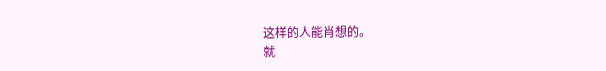这样的人能肖想的。
就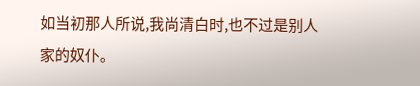如当初那人所说,我尚清白时,也不过是别人家的奴仆。